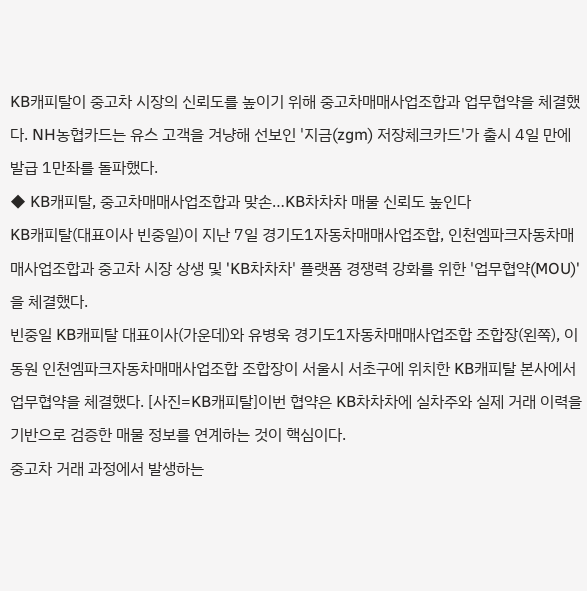KB캐피탈이 중고차 시장의 신뢰도를 높이기 위해 중고차매매사업조합과 업무협약을 체결했다. NH농협카드는 유스 고객을 겨냥해 선보인 '지금(zgm) 저장체크카드'가 출시 4일 만에 발급 1만좌를 돌파했다.
◆ KB캐피탈, 중고차매매사업조합과 맞손…KB차차차 매물 신뢰도 높인다
KB캐피탈(대표이사 빈중일)이 지난 7일 경기도1자동차매매사업조합, 인천엠파크자동차매매사업조합과 중고차 시장 상생 및 'KB차차차' 플랫폼 경쟁력 강화를 위한 '업무협약(MOU)'을 체결했다.
빈중일 KB캐피탈 대표이사(가운데)와 유병욱 경기도1자동차매매사업조합 조합장(왼쪽), 이동원 인천엠파크자동차매매사업조합 조합장이 서울시 서초구에 위치한 KB캐피탈 본사에서 업무협약을 체결했다. [사진=KB캐피탈]이번 협약은 KB차차차에 실차주와 실제 거래 이력을 기반으로 검증한 매물 정보를 연계하는 것이 핵심이다.
중고차 거래 과정에서 발생하는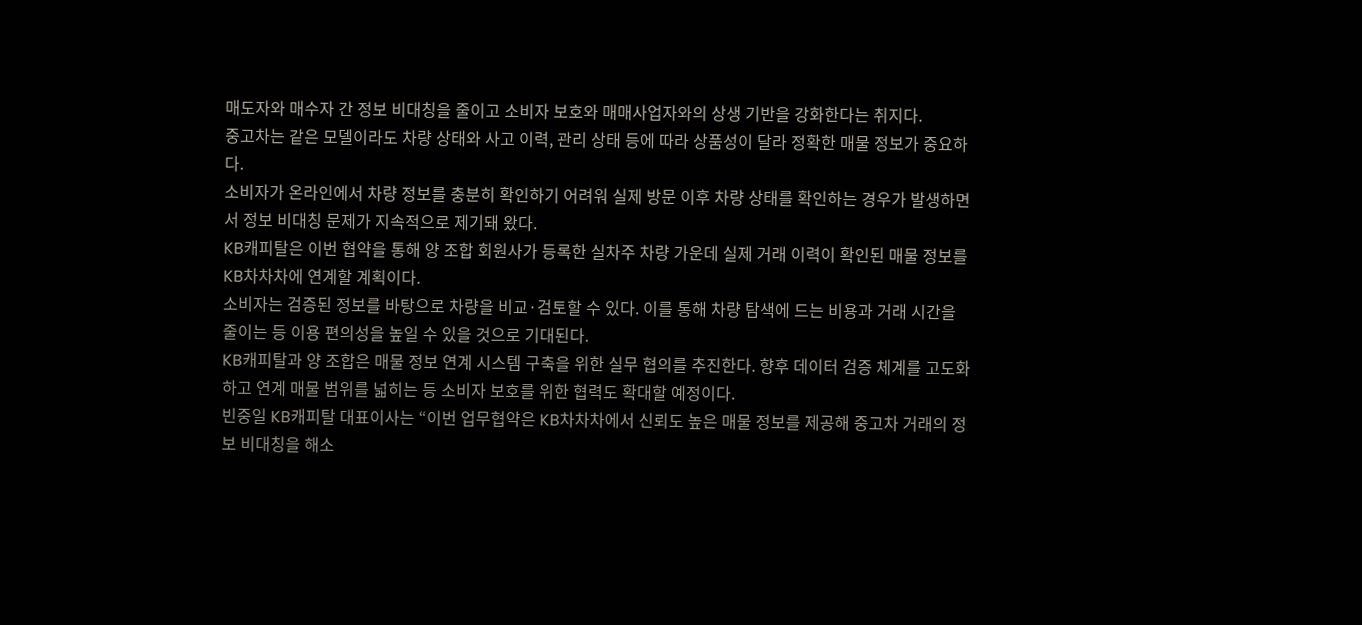매도자와 매수자 간 정보 비대칭을 줄이고 소비자 보호와 매매사업자와의 상생 기반을 강화한다는 취지다.
중고차는 같은 모델이라도 차량 상태와 사고 이력, 관리 상태 등에 따라 상품성이 달라 정확한 매물 정보가 중요하다.
소비자가 온라인에서 차량 정보를 충분히 확인하기 어려워 실제 방문 이후 차량 상태를 확인하는 경우가 발생하면서 정보 비대칭 문제가 지속적으로 제기돼 왔다.
KB캐피탈은 이번 협약을 통해 양 조합 회원사가 등록한 실차주 차량 가운데 실제 거래 이력이 확인된 매물 정보를 KB차차차에 연계할 계획이다.
소비자는 검증된 정보를 바탕으로 차량을 비교·검토할 수 있다. 이를 통해 차량 탐색에 드는 비용과 거래 시간을 줄이는 등 이용 편의성을 높일 수 있을 것으로 기대된다.
KB캐피탈과 양 조합은 매물 정보 연계 시스템 구축을 위한 실무 협의를 추진한다. 향후 데이터 검증 체계를 고도화하고 연계 매물 범위를 넓히는 등 소비자 보호를 위한 협력도 확대할 예정이다.
빈중일 KB캐피탈 대표이사는 “이번 업무협약은 KB차차차에서 신뢰도 높은 매물 정보를 제공해 중고차 거래의 정보 비대칭을 해소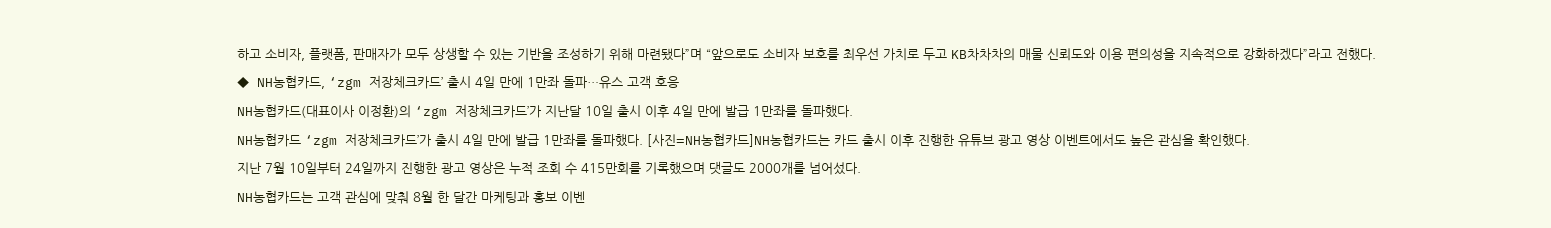하고 소비자, 플랫폼, 판매자가 모두 상생할 수 있는 기반을 조성하기 위해 마련됐다”며 “앞으로도 소비자 보호를 최우선 가치로 두고 KB차차차의 매물 신뢰도와 이용 편의성을 지속적으로 강화하겠다”라고 전했다.
◆ NH농협카드, ‘zgm 저장체크카드’ 출시 4일 만에 1만좌 돌파…유스 고객 호응
NH농협카드(대표이사 이정환)의 ‘zgm 저장체크카드’가 지난달 10일 출시 이후 4일 만에 발급 1만좌를 돌파했다.
NH농협카드 ‘zgm 저장체크카드’가 출시 4일 만에 발급 1만좌를 돌파했다. [사진=NH농협카드]NH농협카드는 카드 출시 이후 진행한 유튜브 광고 영상 이벤트에서도 높은 관심을 확인했다.
지난 7월 10일부터 24일까지 진행한 광고 영상은 누적 조회 수 415만회를 기록했으며 댓글도 2000개를 넘어섰다.
NH농협카드는 고객 관심에 맞춰 8월 한 달간 마케팅과 홍보 이벤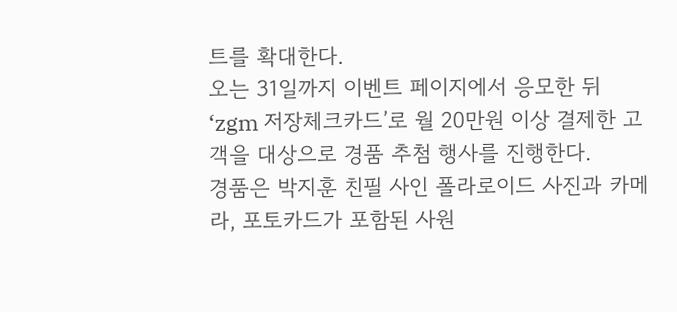트를 확대한다.
오는 31일까지 이벤트 페이지에서 응모한 뒤 ‘zgm 저장체크카드’로 월 20만원 이상 결제한 고객을 대상으로 경품 추첨 행사를 진행한다.
경품은 박지훈 친필 사인 폴라로이드 사진과 카메라, 포토카드가 포함된 사원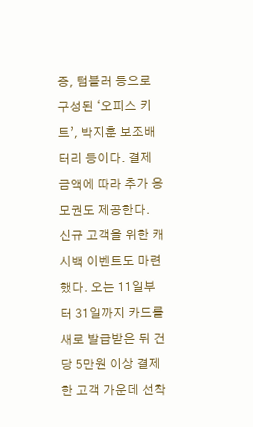증, 텀블러 등으로 구성된 ‘오피스 키트’, 박지훈 보조배터리 등이다. 결제 금액에 따라 추가 응모권도 제공한다.
신규 고객을 위한 캐시백 이벤트도 마련했다. 오는 11일부터 31일까지 카드를 새로 발급받은 뒤 건당 5만원 이상 결제한 고객 가운데 선착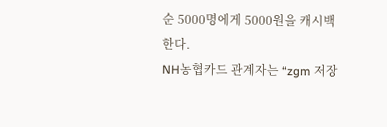순 5000명에게 5000원을 캐시백한다.
NH농협카드 관계자는 “zgm 저장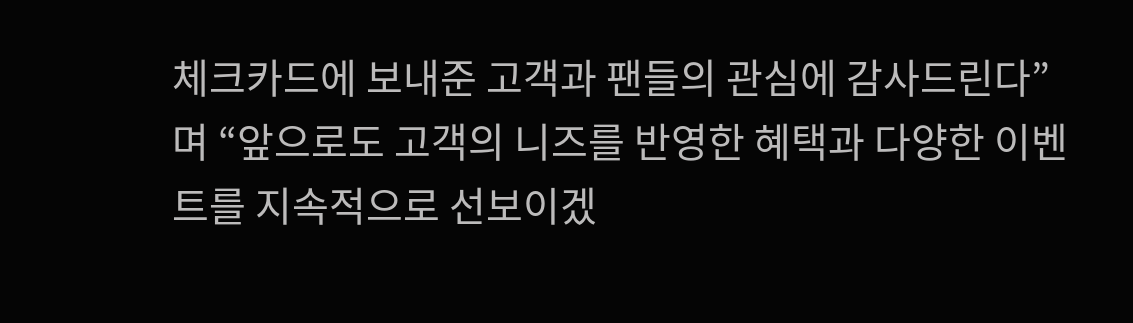체크카드에 보내준 고객과 팬들의 관심에 감사드린다”며 “앞으로도 고객의 니즈를 반영한 혜택과 다양한 이벤트를 지속적으로 선보이겠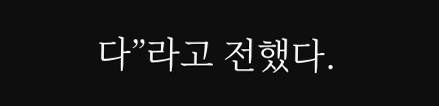다”라고 전했다.